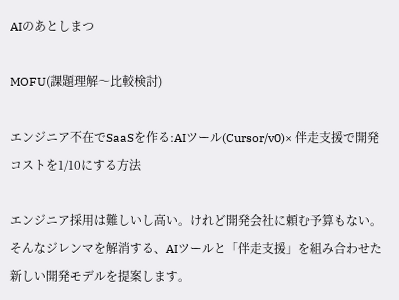AIのあとしまつ

MOFU(課題理解〜比較検討)

エンジニア不在でSaaSを作る:AIツール(Cursor/v0)× 伴走支援で開発コストを1/10にする方法

エンジニア採用は難しいし高い。けれど開発会社に頼む予算もない。そんなジレンマを解消する、AIツールと「伴走支援」を組み合わせた新しい開発モデルを提案します。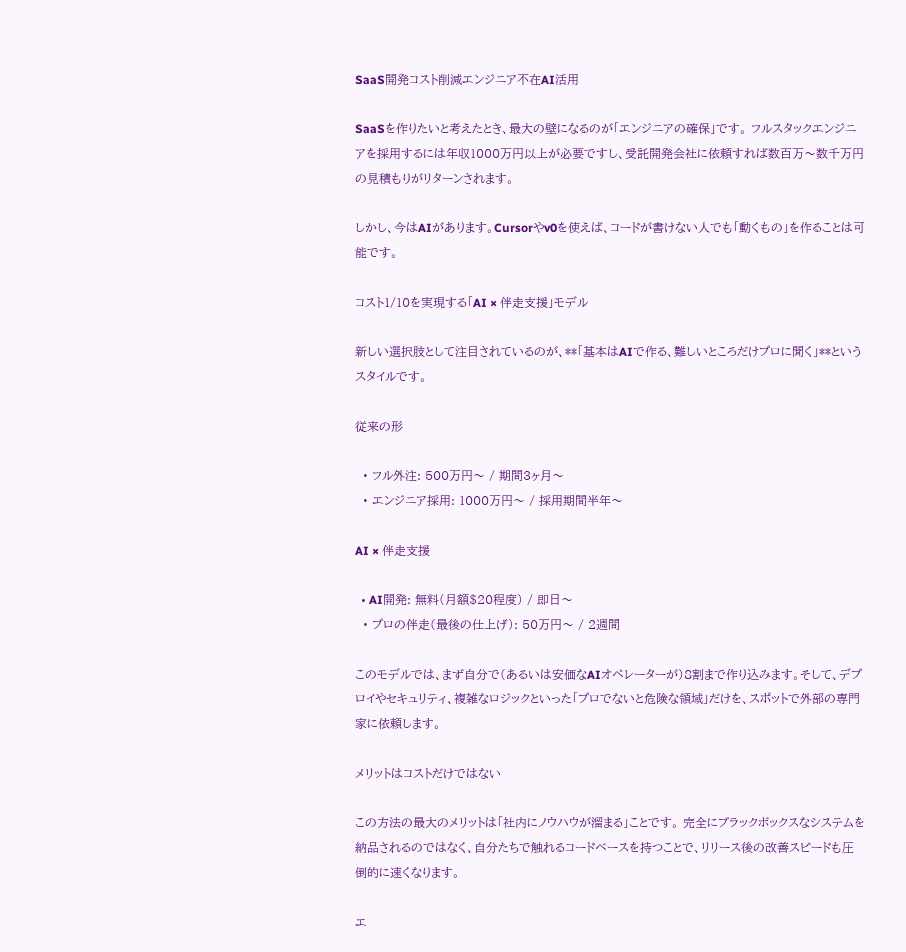SaaS開発コスト削減エンジニア不在AI活用

SaaSを作りたいと考えたとき、最大の壁になるのが「エンジニアの確保」です。 フルスタックエンジニアを採用するには年収1000万円以上が必要ですし、受託開発会社に依頼すれば数百万〜数千万円の見積もりがリターンされます。

しかし、今はAIがあります。Cursorやv0を使えば、コードが書けない人でも「動くもの」を作ることは可能です。

コスト1/10を実現する「AI × 伴走支援」モデル

新しい選択肢として注目されているのが、**「基本はAIで作る、難しいところだけプロに聞く」**というスタイルです。

従来の形

  • フル外注: 500万円〜 / 期間3ヶ月〜
  • エンジニア採用: 1000万円〜 / 採用期間半年〜

AI × 伴走支援

  • AI開発: 無料(月額$20程度) / 即日〜
  • プロの伴走(最後の仕上げ): 50万円〜 / 2週間

このモデルでは、まず自分で(あるいは安価なAIオペレーターが)8割まで作り込みます。そして、デプロイやセキュリティ、複雑なロジックといった「プロでないと危険な領域」だけを、スポットで外部の専門家に依頼します。

メリットはコストだけではない

この方法の最大のメリットは「社内にノウハウが溜まる」ことです。 完全にブラックボックスなシステムを納品されるのではなく、自分たちで触れるコードベースを持つことで、リリース後の改善スピードも圧倒的に速くなります。

エ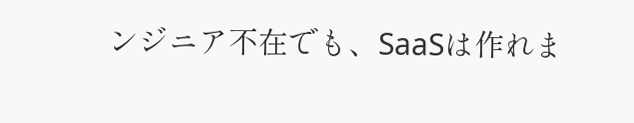ンジニア不在でも、SaaSは作れま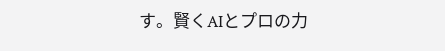す。賢くAIとプロの力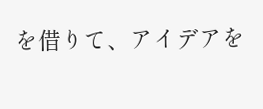を借りて、アイデアを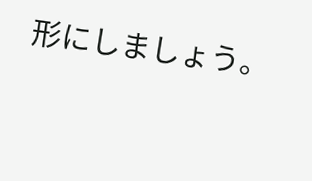形にしましょう。